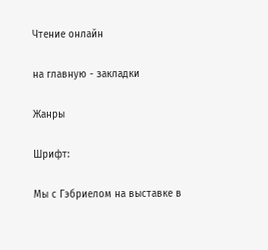Чтение онлайн

на главную - закладки

Жанры

Шрифт:

Мы с Гэбриелом на выставке в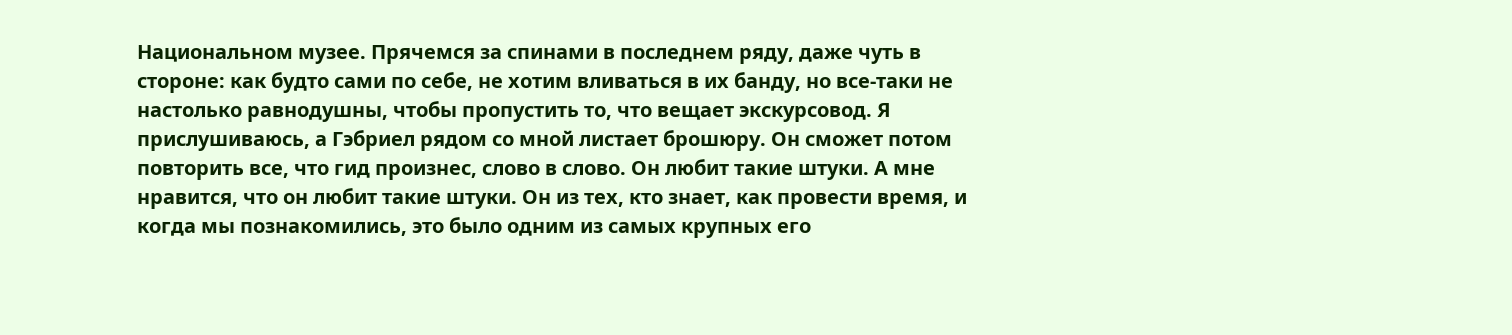Национальном музее. Прячемся за спинами в последнем ряду, даже чуть в стороне: как будто сами по себе, не хотим вливаться в их банду, но все-таки не настолько равнодушны, чтобы пропустить то, что вещает экскурсовод. Я прислушиваюсь, а Гэбриел рядом со мной листает брошюру. Он сможет потом повторить все, что гид произнес, слово в слово. Он любит такие штуки. А мне нравится, что он любит такие штуки. Он из тех, кто знает, как провести время, и когда мы познакомились, это было одним из самых крупных его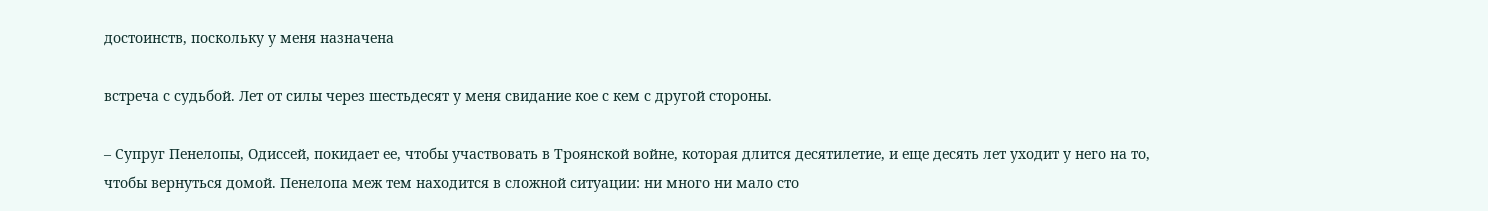достоинств, поскольку у меня назначена

встреча с судьбой. Лет от силы через шестьдесят у меня свидание кое с кем с другой стороны.

– Супруг Пенелопы, Одиссей, покидает ее, чтобы участвовать в Троянской войне, которая длится десятилетие, и еще десять лет уходит у него на то, чтобы вернуться домой. Пенелопа меж тем находится в сложной ситуации: ни много ни мало сто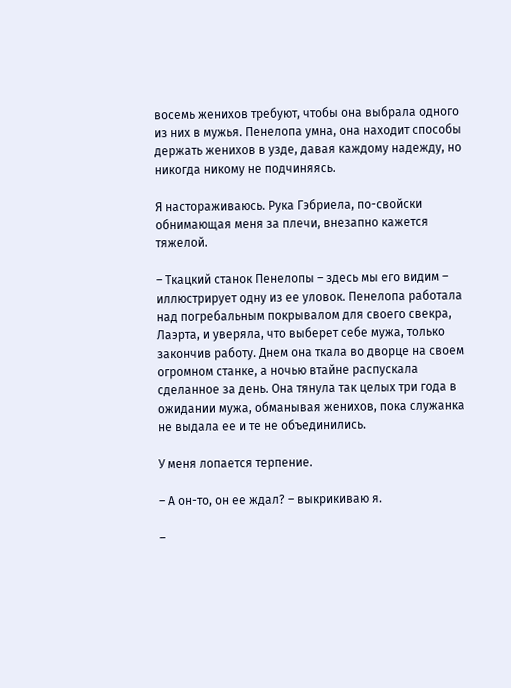восемь женихов требуют, чтобы она выбрала одного из них в мужья. Пенелопа умна, она находит способы держать женихов в узде, давая каждому надежду, но никогда никому не подчиняясь.

Я настораживаюсь. Рука Гэбриела, по-свойски обнимающая меня за плечи, внезапно кажется тяжелой.

– Ткацкий станок Пенелопы – здесь мы его видим – иллюстрирует одну из ее уловок. Пенелопа работала над погребальным покрывалом для своего свекра, Лаэрта, и уверяла, что выберет себе мужа, только закончив работу. Днем она ткала во дворце на своем огромном станке, а ночью втайне распускала сделанное за день. Она тянула так целых три года в ожидании мужа, обманывая женихов, пока служанка не выдала ее и те не объединились.

У меня лопается терпение.

– А он-то, он ее ждал? – выкрикиваю я.

–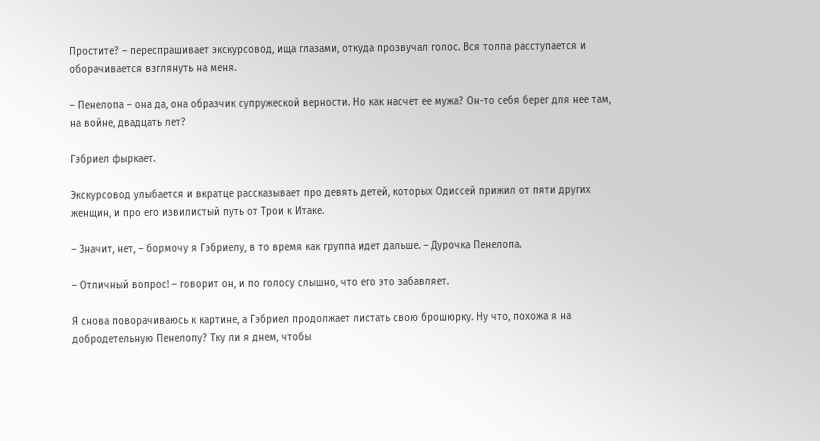Простите? – переспрашивает экскурсовод, ища глазами, откуда прозвучал голос. Вся толпа расступается и оборачивается взглянуть на меня.

– Пенелопа – она да, она образчик супружеской верности. Но как насчет ее мужа? Он-то себя берег для нее там, на войне, двадцать лет?

Гэбриел фыркает.

Экскурсовод улыбается и вкратце рассказывает про девять детей, которых Одиссей прижил от пяти других женщин, и про его извилистый путь от Трои к Итаке.

– Значит, нет, – бормочу я Гэбриелу, в то время как группа идет дальше. – Дурочка Пенелопа.

– Отличный вопрос! – говорит он, и по голосу слышно, что его это забавляет.

Я снова поворачиваюсь к картине, а Гэбриел продолжает листать свою брошюрку. Ну что, похожа я на добродетельную Пенелопу? Тку ли я днем, чтобы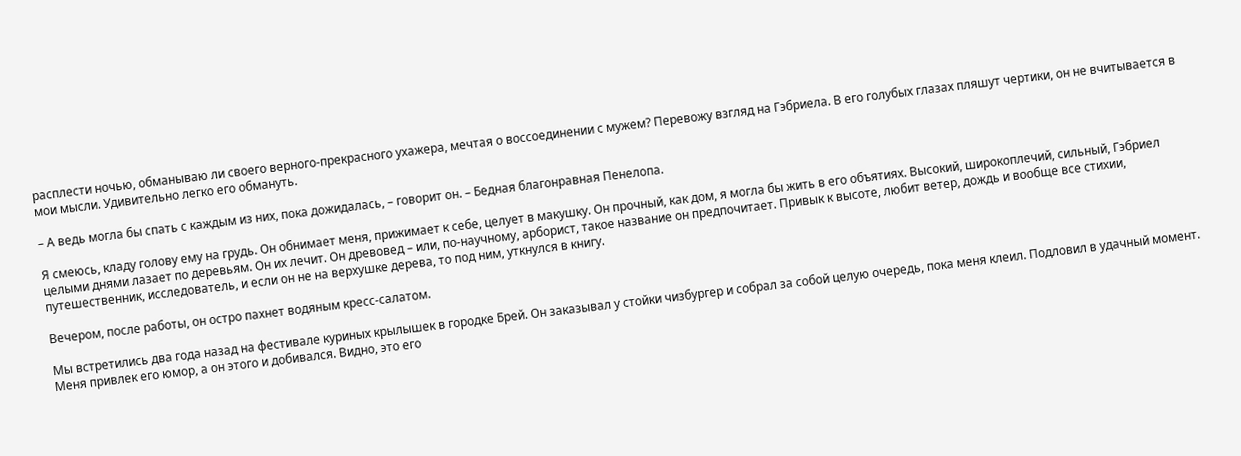расплести ночью, обманываю ли своего верного-прекрасного ухажера, мечтая о воссоединении с мужем? Перевожу взгляд на Гэбриела. В его голубых глазах пляшут чертики, он не вчитывается в мои мысли. Удивительно легко его обмануть.

– А ведь могла бы спать с каждым из них, пока дожидалась, – говорит он. – Бедная благонравная Пенелопа.

Я смеюсь, кладу голову ему на грудь. Он обнимает меня, прижимает к себе, целует в макушку. Он прочный, как дом, я могла бы жить в его объятиях. Высокий, широкоплечий, сильный, Гэбриел целыми днями лазает по деревьям. Он их лечит. Он древовед – или, по-научному, арборист, такое название он предпочитает. Привык к высоте, любит ветер, дождь и вообще все стихии, путешественник, исследователь, и если он не на верхушке дерева, то под ним, уткнулся в книгу.

Вечером, после работы, он остро пахнет водяным кресс-салатом.

Мы встретились два года назад на фестивале куриных крылышек в городке Брей. Он заказывал у стойки чизбургер и собрал за собой целую очередь, пока меня клеил. Подловил в удачный момент. Меня привлек его юмор, а он этого и добивался. Видно, это его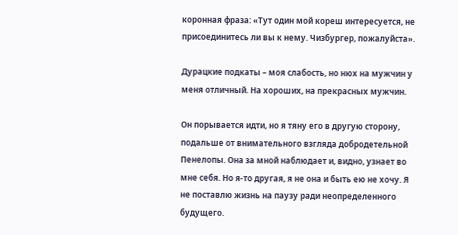коронная фраза: «Тут один мой кореш интересуется, не присоединитесь ли вы к нему. Чизбургер, пожалуйста».

Дурацкие подкаты – моя слабость, но нюх на мужчин у меня отличный. На хороших, на прекрасных мужчин.

Он порывается идти, но я тяну его в другую сторону, подальше от внимательного взгляда добродетельной Пенелопы. Она за мной наблюдает и, видно, узнает во мне себя. Но я-то другая, я не она и быть ею не хочу. Я не поставлю жизнь на паузу ради неопределенного будущего.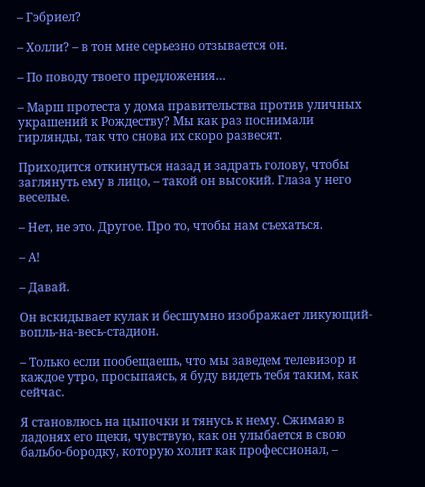– Гэбриел?

– Холли? – в тон мне серьезно отзывается он.

– По поводу твоего предложения…

– Марш протеста у дома правительства против уличных украшений к Рождеству? Мы как раз поснимали гирлянды, так что снова их скоро развесят.

Приходится откинуться назад и задрать голову, чтобы заглянуть ему в лицо, – такой он высокий. Глаза у него веселые.

– Нет, не это. Другое. Про то, чтобы нам съехаться.

– А!

– Давай.

Он вскидывает кулак и бесшумно изображает ликующий-вопль-на-весь-стадион.

– Только если пообещаешь, что мы заведем телевизор и каждое утро, просыпаясь, я буду видеть тебя таким, как сейчас.

Я становлюсь на цыпочки и тянусь к нему. Сжимаю в ладонях его щеки, чувствую, как он улыбается в свою бальбо-бородку, которую холит как профессионал, –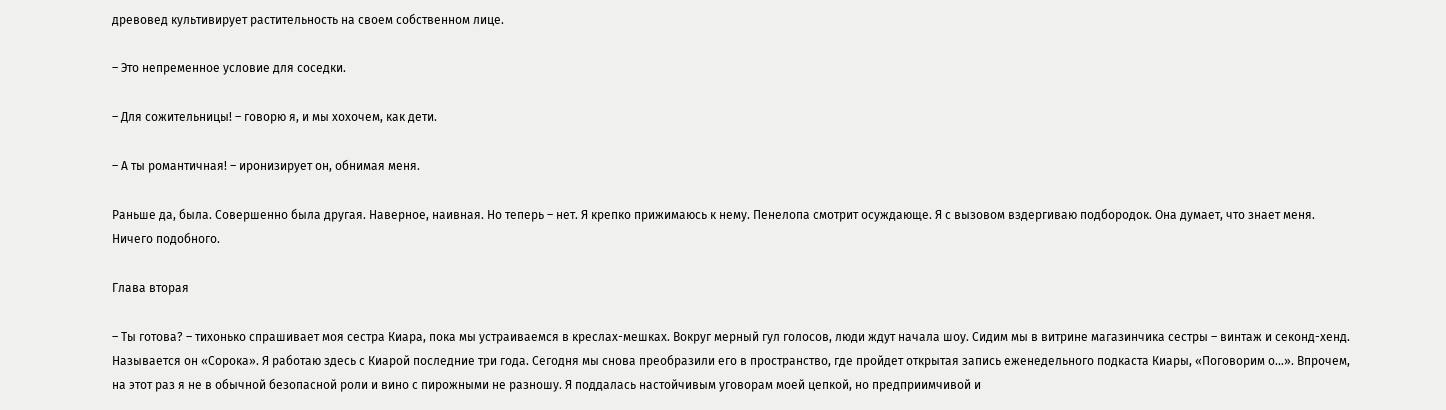древовед культивирует растительность на своем собственном лице.

– Это непременное условие для соседки.

– Для сожительницы! – говорю я, и мы хохочем, как дети.

– А ты романтичная! – иронизирует он, обнимая меня.

Раньше да, была. Совершенно была другая. Наверное, наивная. Но теперь – нет. Я крепко прижимаюсь к нему. Пенелопа смотрит осуждающе. Я с вызовом вздергиваю подбородок. Она думает, что знает меня. Ничего подобного.

Глава вторая

– Ты готова? – тихонько спрашивает моя сестра Киара, пока мы устраиваемся в креслах-мешках. Вокруг мерный гул голосов, люди ждут начала шоу. Сидим мы в витрине магазинчика сестры – винтаж и секонд-хенд. Называется он «Сорока». Я работаю здесь с Киарой последние три года. Сегодня мы снова преобразили его в пространство, где пройдет открытая запись еженедельного подкаста Киары, «Поговорим о…». Впрочем, на этот раз я не в обычной безопасной роли и вино с пирожными не разношу. Я поддалась настойчивым уговорам моей цепкой, но предприимчивой и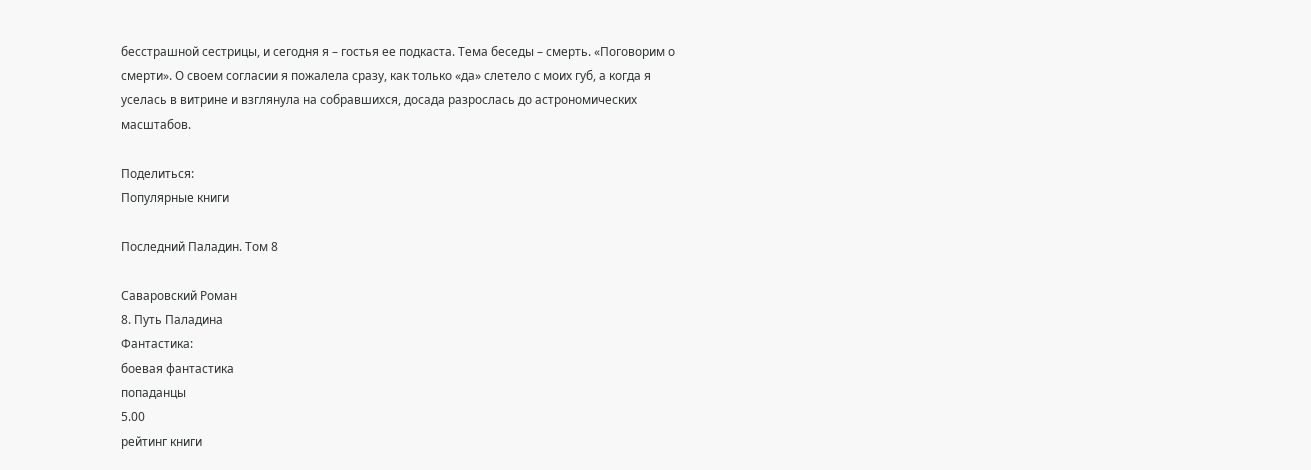бесстрашной сестрицы, и сегодня я – гостья ее подкаста. Тема беседы – смерть. «Поговорим о смерти». О своем согласии я пожалела сразу, как только «да» слетело с моих губ, а когда я уселась в витрине и взглянула на собравшихся, досада разрослась до астрономических масштабов.

Поделиться:
Популярные книги

Последний Паладин. Том 8

Саваровский Роман
8. Путь Паладина
Фантастика:
боевая фантастика
попаданцы
5.00
рейтинг книги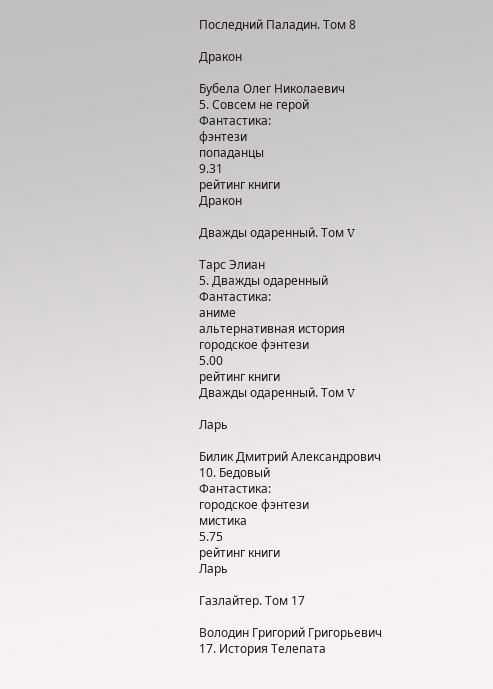Последний Паладин. Том 8

Дракон

Бубела Олег Николаевич
5. Совсем не герой
Фантастика:
фэнтези
попаданцы
9.31
рейтинг книги
Дракон

Дважды одаренный. Том V

Тарс Элиан
5. Дважды одаренный
Фантастика:
аниме
альтернативная история
городское фэнтези
5.00
рейтинг книги
Дважды одаренный. Том V

Ларь

Билик Дмитрий Александрович
10. Бедовый
Фантастика:
городское фэнтези
мистика
5.75
рейтинг книги
Ларь

Газлайтер. Том 17

Володин Григорий Григорьевич
17. История Телепата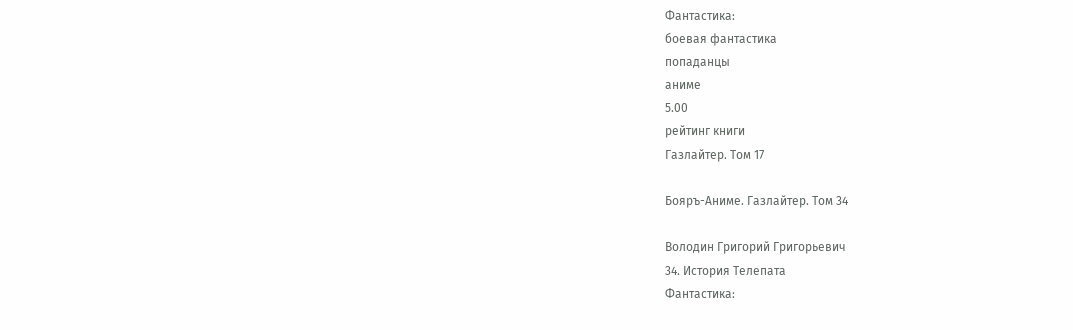Фантастика:
боевая фантастика
попаданцы
аниме
5.00
рейтинг книги
Газлайтер. Том 17

Бояръ-Аниме. Газлайтер. Том 34

Володин Григорий Григорьевич
34. История Телепата
Фантастика: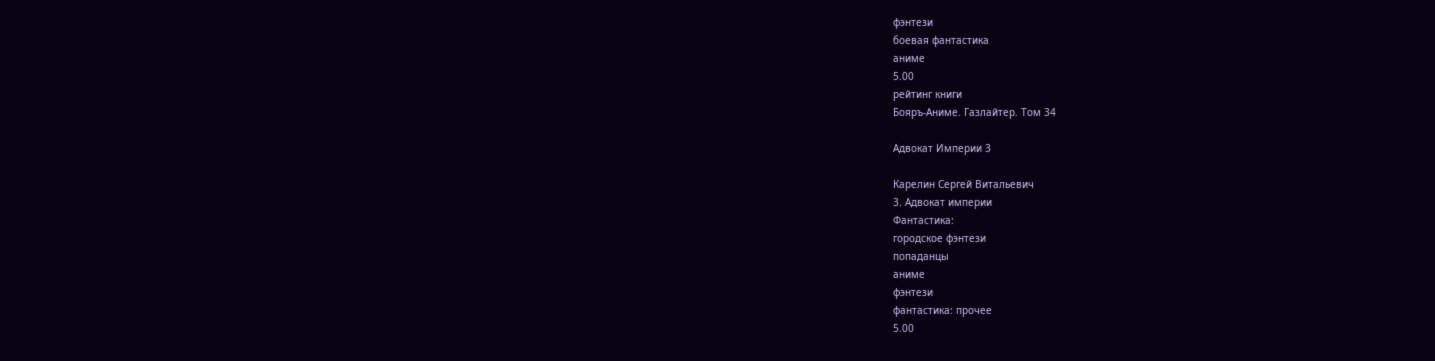фэнтези
боевая фантастика
аниме
5.00
рейтинг книги
Бояръ-Аниме. Газлайтер. Том 34

Адвокат Империи 3

Карелин Сергей Витальевич
3. Адвокат империи
Фантастика:
городское фэнтези
попаданцы
аниме
фэнтези
фантастика: прочее
5.00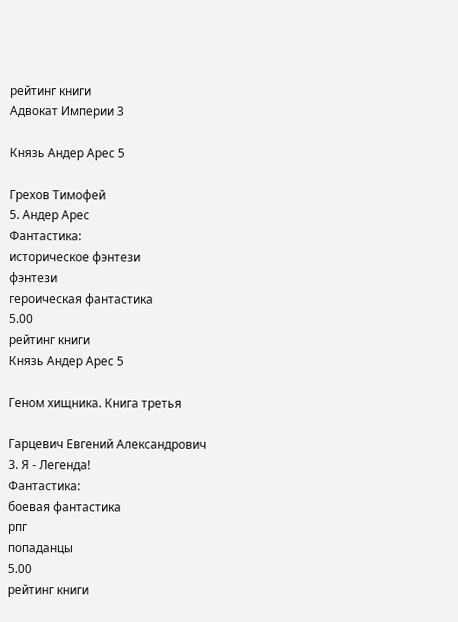рейтинг книги
Адвокат Империи 3

Князь Андер Арес 5

Грехов Тимофей
5. Андер Арес
Фантастика:
историческое фэнтези
фэнтези
героическая фантастика
5.00
рейтинг книги
Князь Андер Арес 5

Геном хищника. Книга третья

Гарцевич Евгений Александрович
3. Я - Легенда!
Фантастика:
боевая фантастика
рпг
попаданцы
5.00
рейтинг книги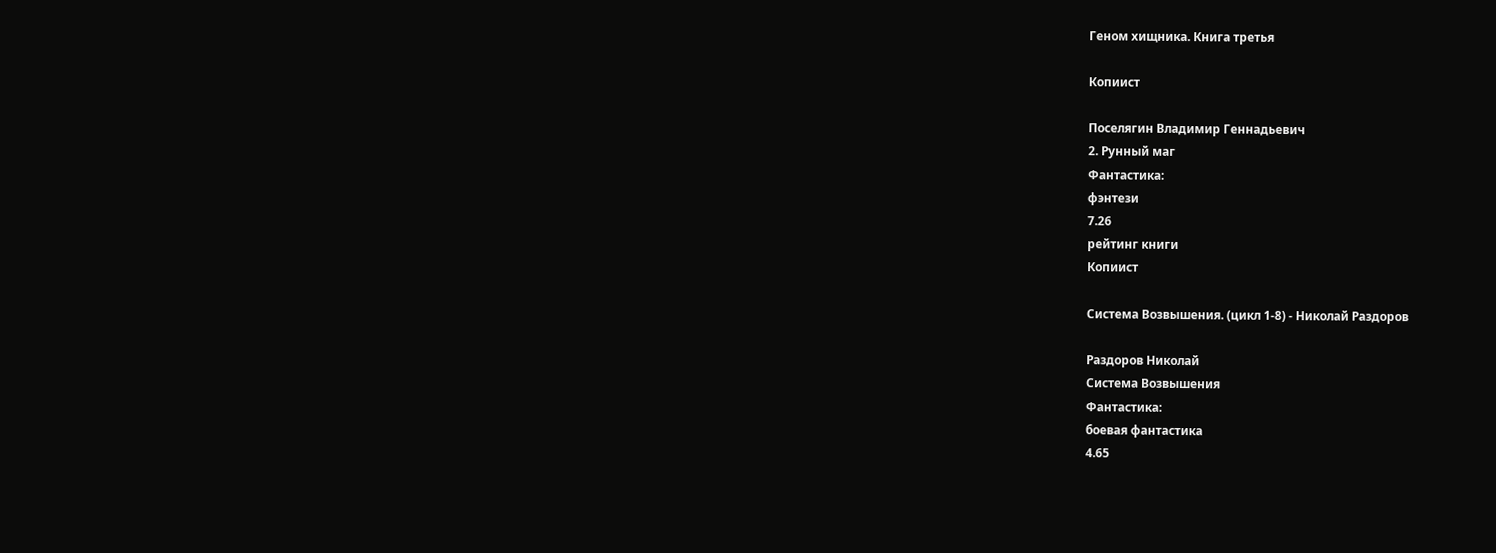Геном хищника. Книга третья

Копиист

Поселягин Владимир Геннадьевич
2. Рунный маг
Фантастика:
фэнтези
7.26
рейтинг книги
Копиист

Система Возвышения. (цикл 1-8) - Николай Раздоров

Раздоров Николай
Система Возвышения
Фантастика:
боевая фантастика
4.65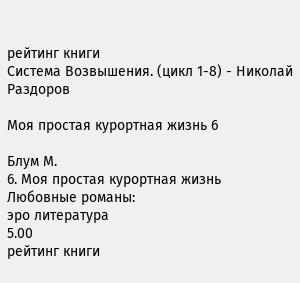рейтинг книги
Система Возвышения. (цикл 1-8) - Николай Раздоров

Моя простая курортная жизнь 6

Блум М.
6. Моя простая курортная жизнь
Любовные романы:
эро литература
5.00
рейтинг книги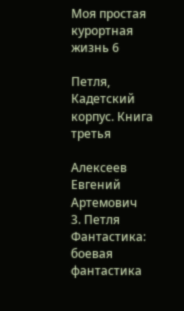Моя простая курортная жизнь 6

Петля, Кадетский корпус. Книга третья

Алексеев Евгений Артемович
3. Петля
Фантастика:
боевая фантастика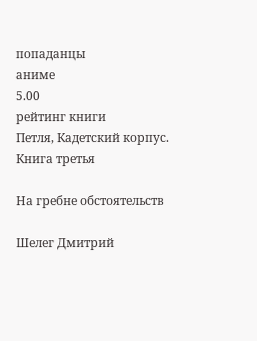попаданцы
аниме
5.00
рейтинг книги
Петля, Кадетский корпус. Книга третья

На гребне обстоятельств

Шелег Дмитрий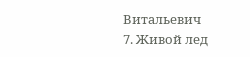Витальевич
7. Живой лед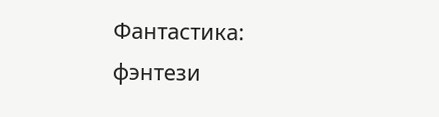Фантастика:
фэнтези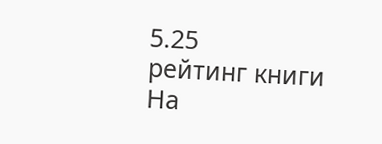5.25
рейтинг книги
На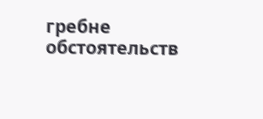гребне обстоятельств